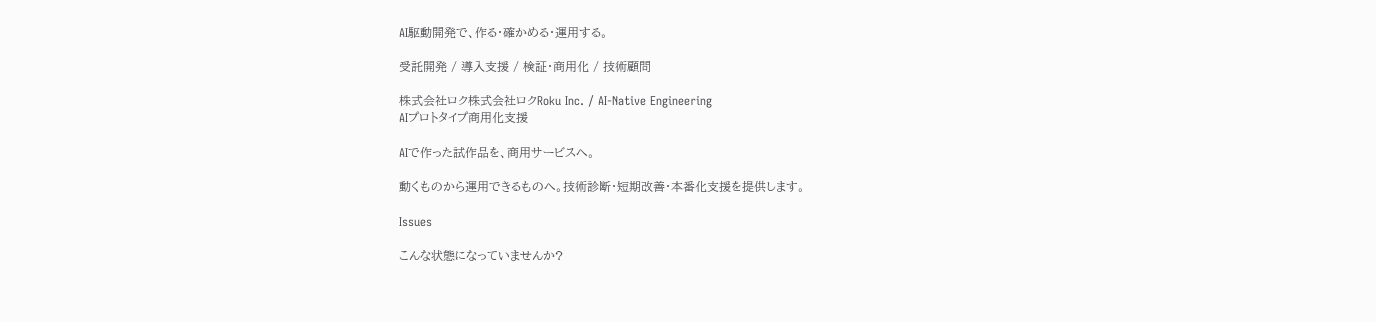AI駆動開発で、作る・確かめる・運用する。

受託開発 / 導入支援 / 検証・商用化 / 技術顧問

株式会社ロク株式会社ロクRoku Inc. / AI-Native Engineering
AIプロトタイプ商用化支援

AIで作った試作品を、商用サービスへ。

動くものから運用できるものへ。技術診断・短期改善・本番化支援を提供します。

Issues

こんな状態になっていませんか?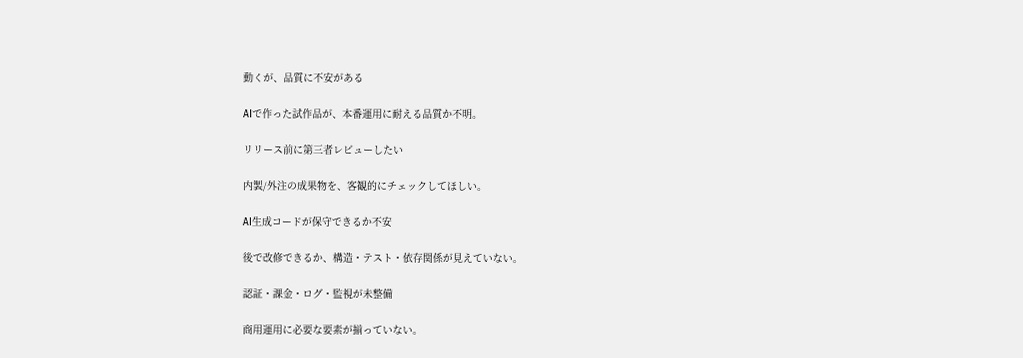動くが、品質に不安がある

AIで作った試作品が、本番運用に耐える品質か不明。

リリース前に第三者レビューしたい

内製/外注の成果物を、客観的にチェックしてほしい。

AI生成コードが保守できるか不安

後で改修できるか、構造・テスト・依存関係が見えていない。

認証・課金・ログ・監視が未整備

商用運用に必要な要素が揃っていない。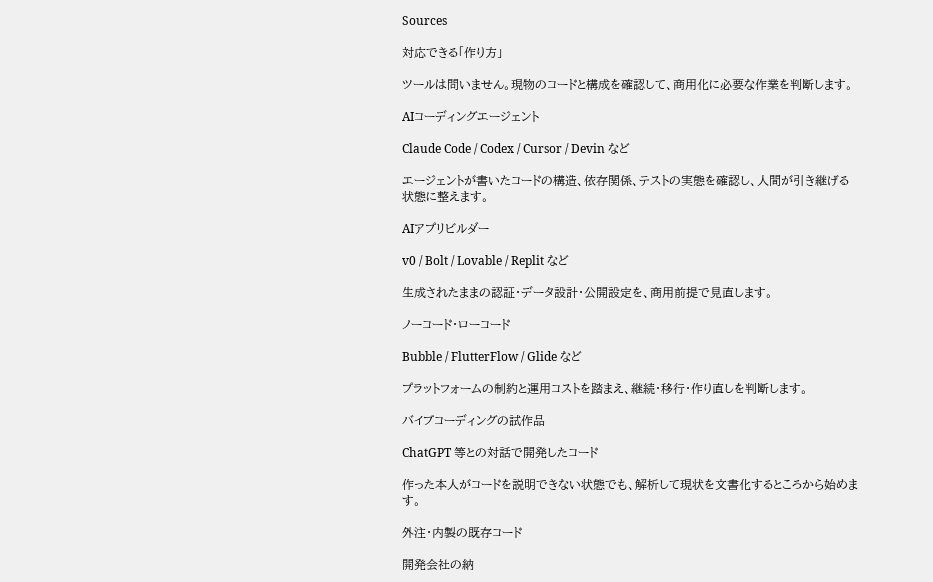Sources

対応できる「作り方」

ツールは問いません。現物のコードと構成を確認して、商用化に必要な作業を判断します。

AIコーディングエージェント

Claude Code / Codex / Cursor / Devin など

エージェントが書いたコードの構造、依存関係、テストの実態を確認し、人間が引き継げる状態に整えます。

AIアプリビルダー

v0 / Bolt / Lovable / Replit など

生成されたままの認証・データ設計・公開設定を、商用前提で見直します。

ノーコード・ローコード

Bubble / FlutterFlow / Glide など

プラットフォームの制約と運用コストを踏まえ、継続・移行・作り直しを判断します。

バイブコーディングの試作品

ChatGPT 等との対話で開発したコード

作った本人がコードを説明できない状態でも、解析して現状を文書化するところから始めます。

外注・内製の既存コード

開発会社の納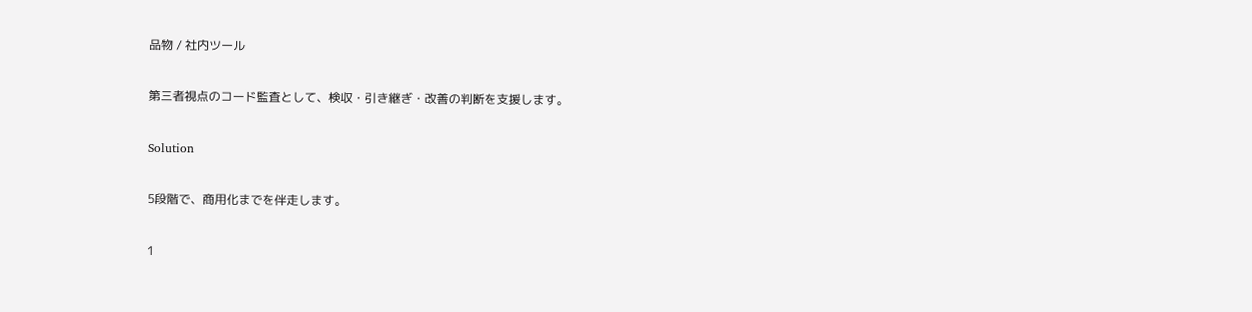品物 / 社内ツール

第三者視点のコード監査として、検収・引き継ぎ・改善の判断を支援します。

Solution

5段階で、商用化までを伴走します。

1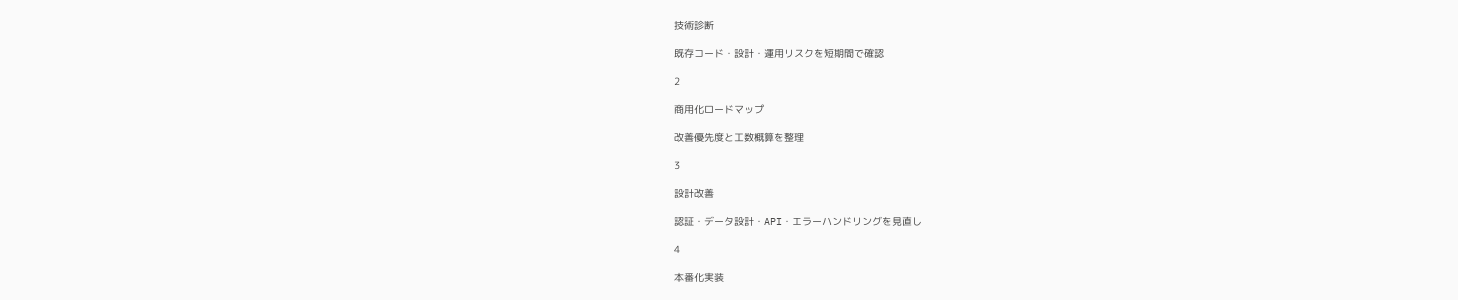技術診断

既存コード・設計・運用リスクを短期間で確認

2

商用化ロードマップ

改善優先度と工数概算を整理

3

設計改善

認証・データ設計・API・エラーハンドリングを見直し

4

本番化実装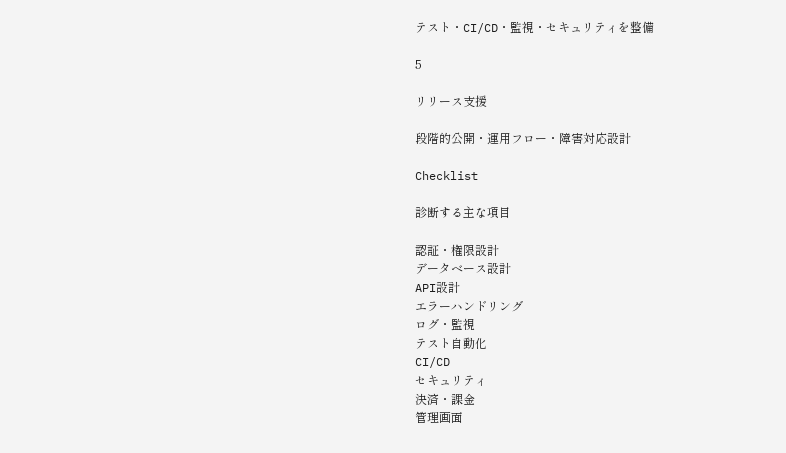テスト・CI/CD・監視・セキュリティを整備

5

リリース支援

段階的公開・運用フロー・障害対応設計

Checklist

診断する主な項目

認証・権限設計
データベース設計
API設計
エラーハンドリング
ログ・監視
テスト自動化
CI/CD
セキュリティ
決済・課金
管理画面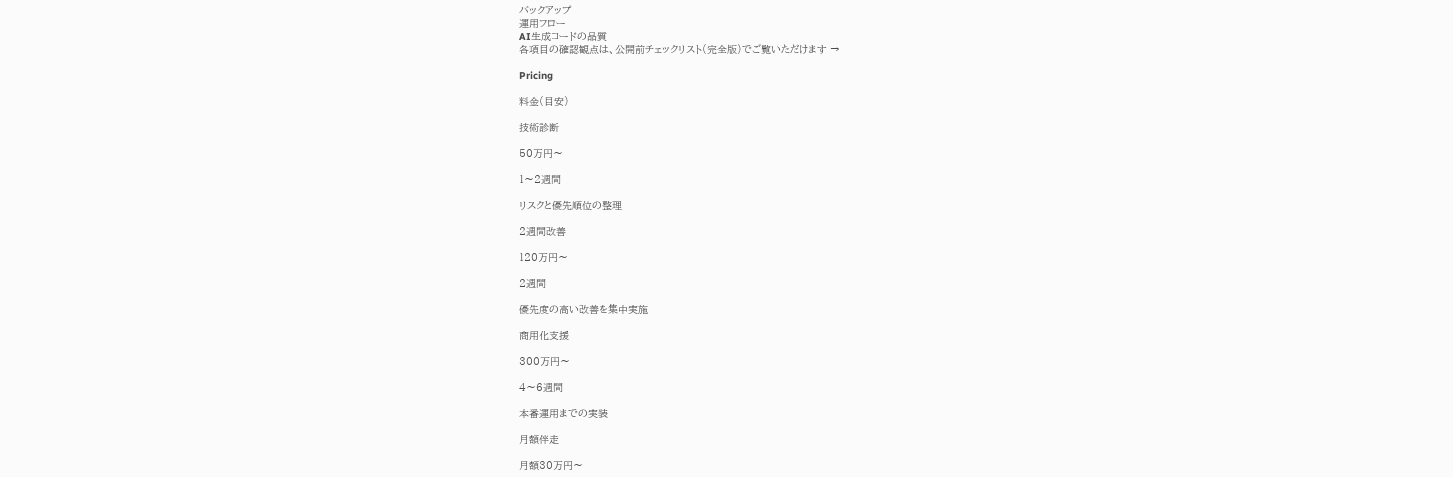バックアップ
運用フロー
AI生成コードの品質
各項目の確認観点は、公開前チェックリスト(完全版)でご覧いただけます →

Pricing

料金(目安)

技術診断

50万円〜

1〜2週間

リスクと優先順位の整理

2週間改善

120万円〜

2週間

優先度の高い改善を集中実施

商用化支援

300万円〜

4〜6週間

本番運用までの実装

月額伴走

月額30万円〜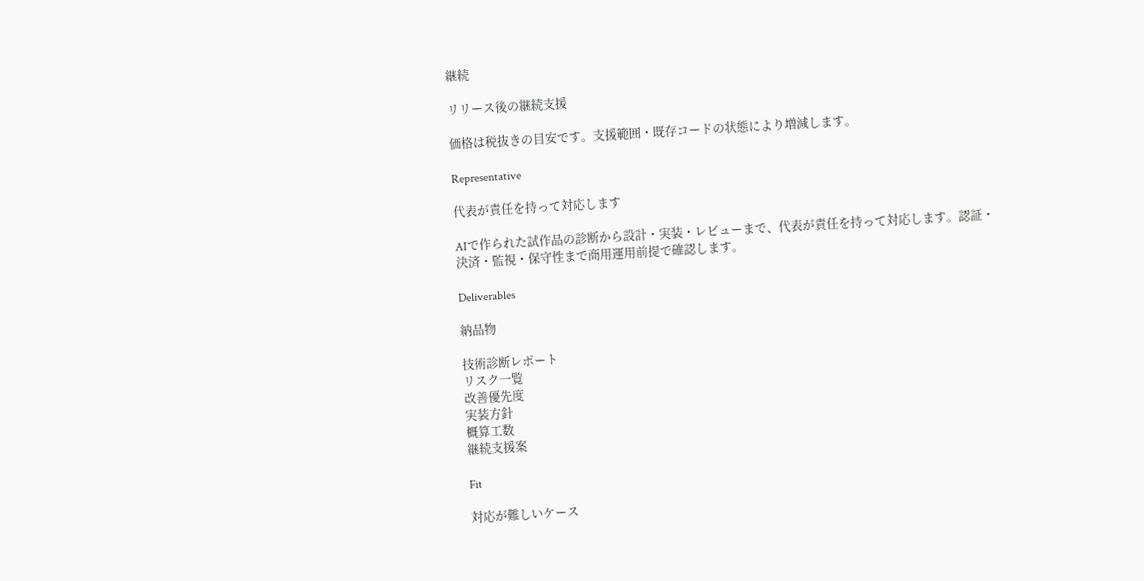継続

リリース後の継続支援

価格は税抜きの目安です。支援範囲・既存コードの状態により増減します。

Representative

代表が責任を持って対応します

AIで作られた試作品の診断から設計・実装・レビューまで、代表が責任を持って対応します。認証・決済・監視・保守性まで商用運用前提で確認します。

Deliverables

納品物

技術診断レポート
リスク一覧
改善優先度
実装方針
概算工数
継続支援案

Fit

対応が難しいケース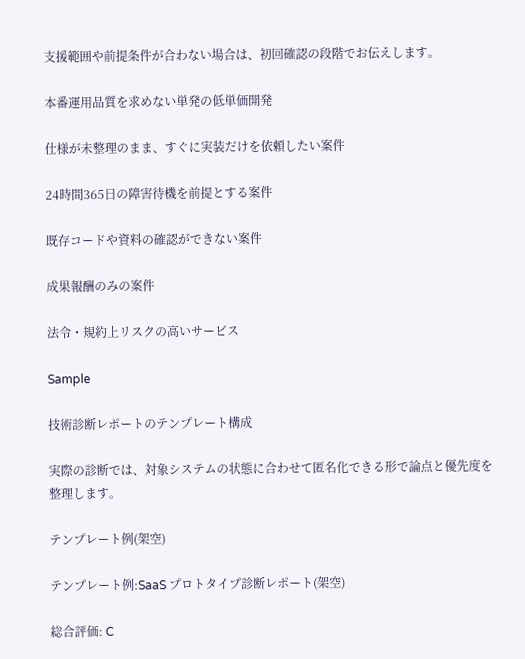支援範囲や前提条件が合わない場合は、初回確認の段階でお伝えします。

本番運用品質を求めない単発の低単価開発

仕様が未整理のまま、すぐに実装だけを依頼したい案件

24時間365日の障害待機を前提とする案件

既存コードや資料の確認ができない案件

成果報酬のみの案件

法令・規約上リスクの高いサービス

Sample

技術診断レポートのテンプレート構成

実際の診断では、対象システムの状態に合わせて匿名化できる形で論点と優先度を整理します。

テンプレート例(架空)

テンプレート例:SaaS プロトタイプ診断レポート(架空)

総合評価: C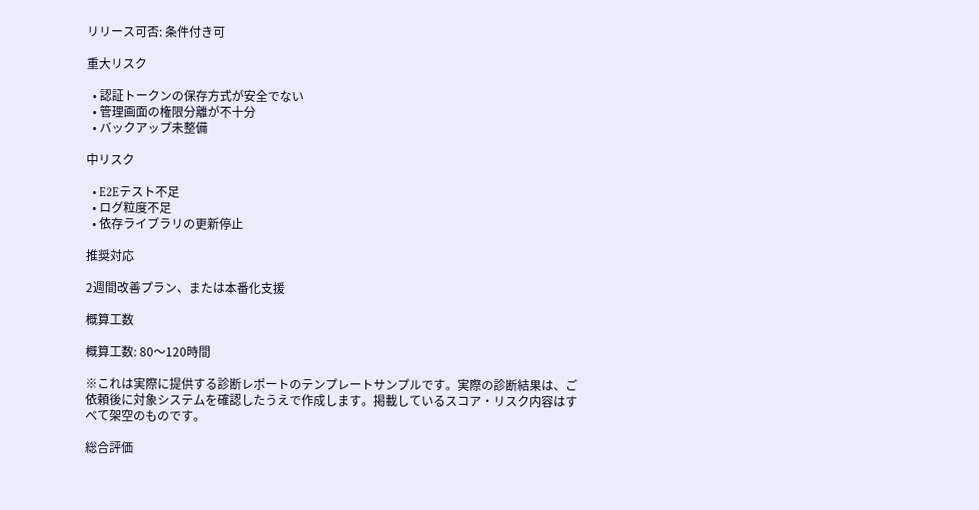リリース可否: 条件付き可

重大リスク

  • 認証トークンの保存方式が安全でない
  • 管理画面の権限分離が不十分
  • バックアップ未整備

中リスク

  • E2Eテスト不足
  • ログ粒度不足
  • 依存ライブラリの更新停止

推奨対応

2週間改善プラン、または本番化支援

概算工数

概算工数: 80〜120時間

※これは実際に提供する診断レポートのテンプレートサンプルです。実際の診断結果は、ご依頼後に対象システムを確認したうえで作成します。掲載しているスコア・リスク内容はすべて架空のものです。

総合評価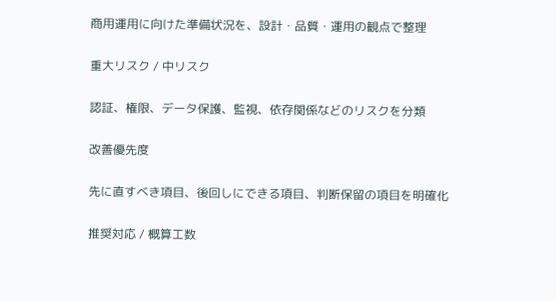商用運用に向けた準備状況を、設計・品質・運用の観点で整理

重大リスク / 中リスク

認証、権限、データ保護、監視、依存関係などのリスクを分類

改善優先度

先に直すべき項目、後回しにできる項目、判断保留の項目を明確化

推奨対応 / 概算工数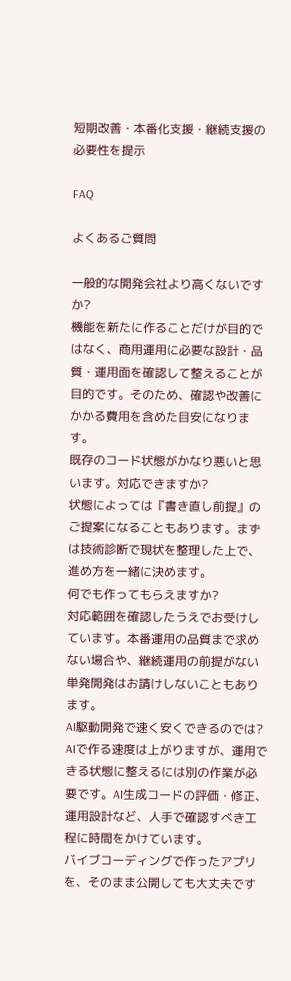短期改善・本番化支援・継続支援の必要性を提示

FAQ

よくあるご質問

一般的な開発会社より高くないですか?
機能を新たに作ることだけが目的ではなく、商用運用に必要な設計・品質・運用面を確認して整えることが目的です。そのため、確認や改善にかかる費用を含めた目安になります。
既存のコード状態がかなり悪いと思います。対応できますか?
状態によっては『書き直し前提』のご提案になることもあります。まずは技術診断で現状を整理した上で、進め方を一緒に決めます。
何でも作ってもらえますか?
対応範囲を確認したうえでお受けしています。本番運用の品質まで求めない場合や、継続運用の前提がない単発開発はお請けしないこともあります。
AI駆動開発で速く安くできるのでは?
AIで作る速度は上がりますが、運用できる状態に整えるには別の作業が必要です。AI生成コードの評価・修正、運用設計など、人手で確認すべき工程に時間をかけています。
バイブコーディングで作ったアプリを、そのまま公開しても大丈夫です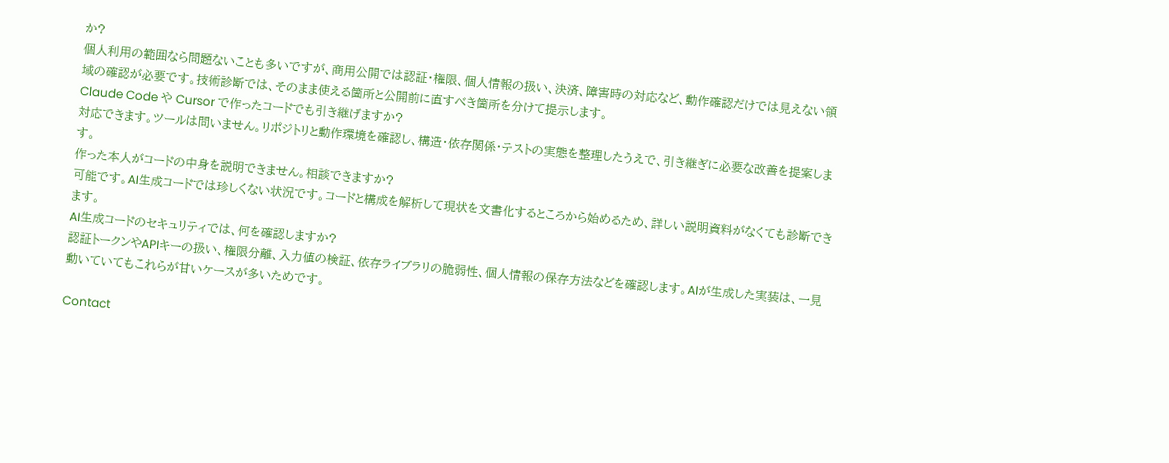か?
個人利用の範囲なら問題ないことも多いですが、商用公開では認証・権限、個人情報の扱い、決済、障害時の対応など、動作確認だけでは見えない領域の確認が必要です。技術診断では、そのまま使える箇所と公開前に直すべき箇所を分けて提示します。
Claude Code や Cursor で作ったコードでも引き継げますか?
対応できます。ツールは問いません。リポジトリと動作環境を確認し、構造・依存関係・テストの実態を整理したうえで、引き継ぎに必要な改善を提案します。
作った本人がコードの中身を説明できません。相談できますか?
可能です。AI生成コードでは珍しくない状況です。コードと構成を解析して現状を文書化するところから始めるため、詳しい説明資料がなくても診断できます。
AI生成コードのセキュリティでは、何を確認しますか?
認証トークンやAPIキーの扱い、権限分離、入力値の検証、依存ライブラリの脆弱性、個人情報の保存方法などを確認します。AIが生成した実装は、一見動いていてもこれらが甘いケースが多いためです。

Contact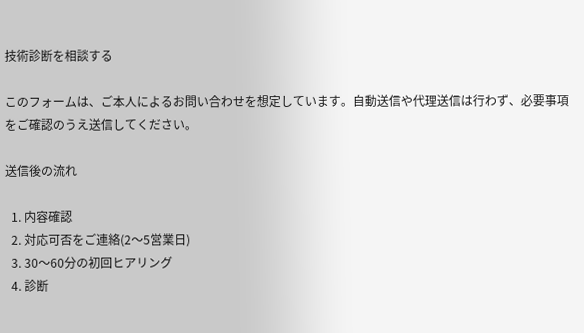技術診断を相談する

このフォームは、ご本人によるお問い合わせを想定しています。自動送信や代理送信は行わず、必要事項をご確認のうえ送信してください。

送信後の流れ

  1. 内容確認
  2. 対応可否をご連絡(2〜5営業日)
  3. 30〜60分の初回ヒアリング
  4. 診断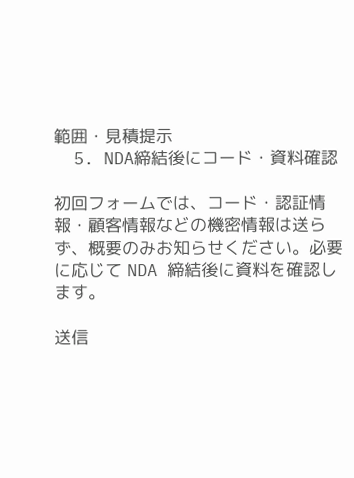範囲・見積提示
  5. NDA締結後にコード・資料確認

初回フォームでは、コード・認証情報・顧客情報などの機密情報は送らず、概要のみお知らせください。必要に応じて NDA 締結後に資料を確認します。

送信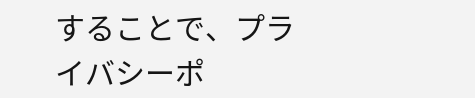することで、プライバシーポ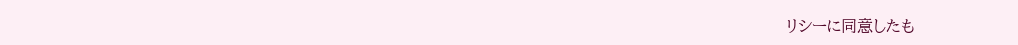リシーに同意したも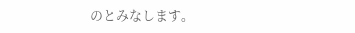のとみなします。